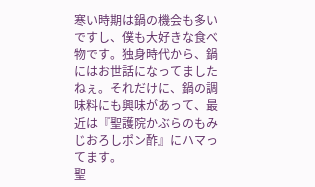寒い時期は鍋の機会も多いですし、僕も大好きな食べ物です。独身時代から、鍋にはお世話になってましたねぇ。それだけに、鍋の調味料にも興味があって、最近は『聖護院かぶらのもみじおろしポン酢』にハマってます。
聖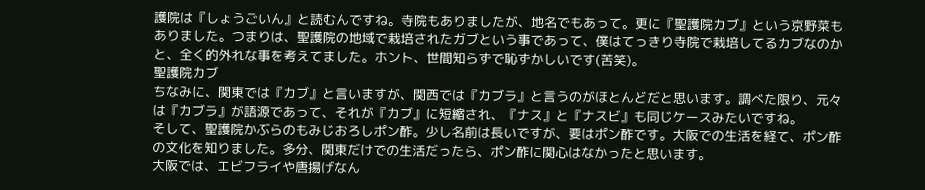護院は『しょうごいん』と読むんですね。寺院もありましたが、地名でもあって。更に『聖護院カブ』という京野菜もありました。つまりは、聖護院の地域で栽培されたガブという事であって、僕はてっきり寺院で栽培してるカブなのかと、全く的外れな事を考えてました。ホント、世間知らずで恥ずかしいです(苦笑)。
聖護院カブ
ちなみに、関東では『カブ』と言いますが、関西では『カブラ』と言うのがほとんどだと思います。調べた限り、元々は『カブラ』が語源であって、それが『カブ』に短縮され、『ナス』と『ナスビ』も同じケースみたいですね。
そして、聖護院かぶらのもみじおろしポン酢。少し名前は長いですが、要はポン酢です。大阪での生活を経て、ポン酢の文化を知りました。多分、関東だけでの生活だったら、ポン酢に関心はなかったと思います。
大阪では、エビフライや唐揚げなん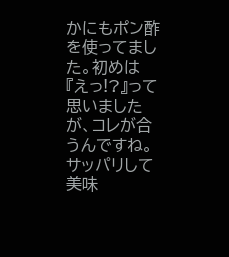かにもポン酢を使ってました。初めは『えっ!?』って思いましたが、コレが合うんですね。サッパリして美味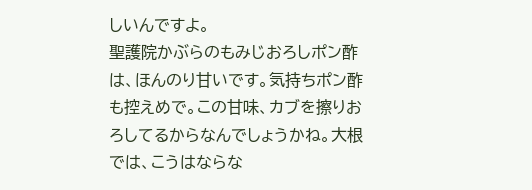しいんですよ。
聖護院かぶらのもみじおろしポン酢は、ほんのり甘いです。気持ちポン酢も控えめで。この甘味、カブを擦りおろしてるからなんでしょうかね。大根では、こうはならな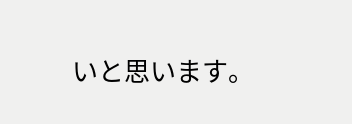いと思います。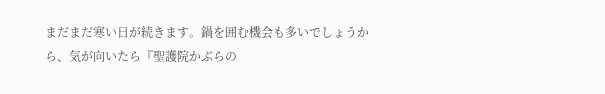まだまだ寒い日が続きます。鍋を囲む機会も多いでしょうから、気が向いたら『聖護院かぶらの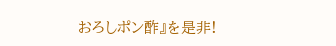おろしポン酢』を是非!